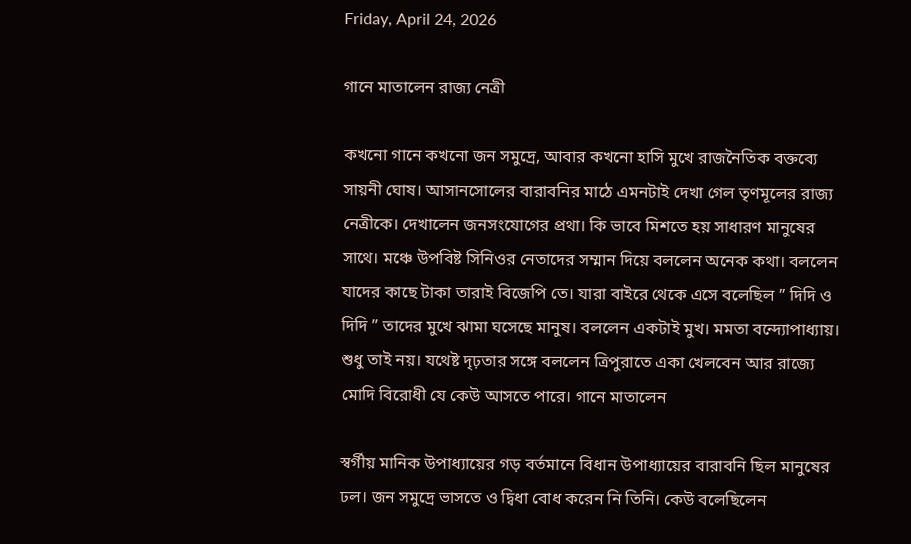Friday, April 24, 2026

গানে মাতালেন রাজ্য নেত্রী

কখনো গানে কখনো জন সমুদ্রে, আবার কখনো হাসি মুখে রাজনৈতিক বক্তব্যে সায়নী ঘোষ। আসানসোলের বারাবনির মাঠে এমনটাই দেখা গেল তৃণমূলের রাজ্য নেত্রীকে। দেখালেন জনসংযোগের প্রথা। কি ভাবে মিশতে হয় সাধারণ মানুষের সাথে। মঞ্চে উপবিষ্ট সিনিওর নেতাদের সম্মান দিয়ে বললেন অনেক কথা। বললেন যাদের কাছে টাকা তারাই বিজেপি তে। যারা বাইরে থেকে এসে বলেছিল ” দিদি ও দিদি ” তাদের মুখে ঝামা ঘসেছে মানুষ। বললেন একটাই মুখ। মমতা বন্দ্যোপাধ্যায়। শুধু তাই নয়। যথেষ্ট দৃঢ়তার সঙ্গে বললেন ত্রিপুরাতে একা খেলবেন আর রাজ্যে মোদি বিরোধী যে কেউ আসতে পারে। গানে মাতালেন

স্বর্গীয় মানিক উপাধ্যায়ের গড় বর্তমানে বিধান উপাধ্যায়ের বারাবনি ছিল মানুষের ঢল। জন সমুদ্রে ভাসতে ও দ্বিধা বোধ করেন নি তিনি। কেউ বলেছিলেন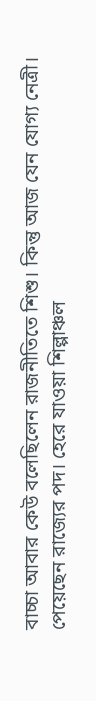বাচ্চা আবার কেউ বলেছিলেন রাজনীতিতে শিশু। কিন্তু আজ যেন যোগ্য নেত্রী। পেয়েছেন রাজ্যের পদ। হেরে যাওয়া শিল্পাঞ্চল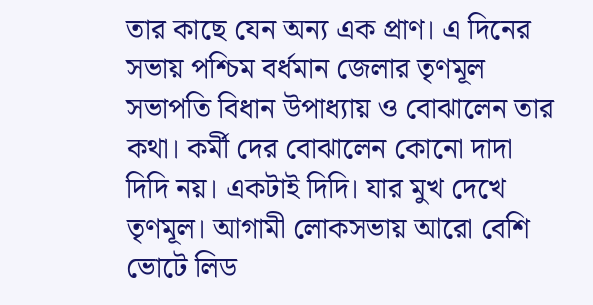তার কাছে যেন অন্য এক প্রাণ। এ দিনের সভায় পশ্চিম বর্ধমান জেলার তৃণমূল সভাপতি বিধান উপাধ্যায় ও বোঝালেন তার কথা। কর্মী দের বোঝালেন কোনো দাদা দিদি নয়। একটাই দিদি। যার মুখ দেখে তৃণমূল। আগামী লোকসভায় আরো বেশি ভোটে লিড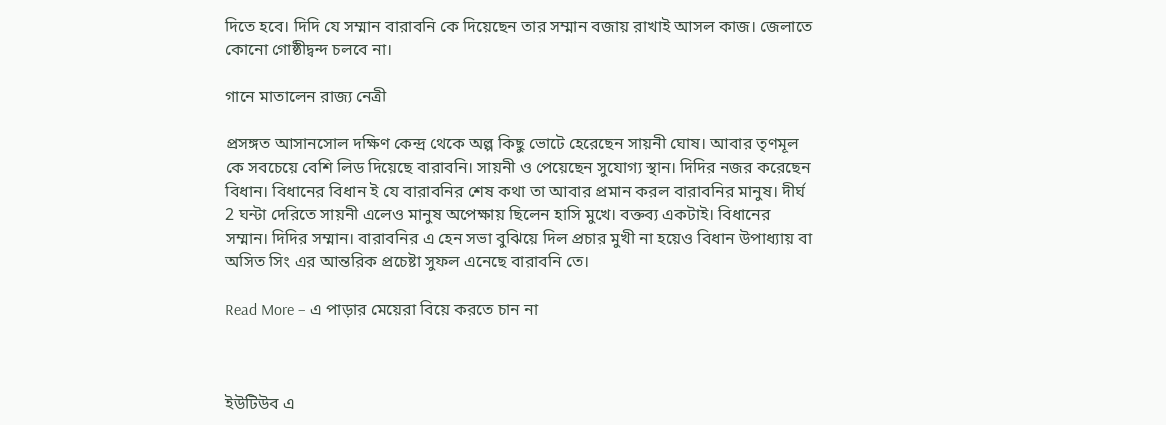দিতে হবে। দিদি যে সম্মান বারাবনি কে দিয়েছেন তার সম্মান বজায় রাখাই আসল কাজ। জেলাতে কোনো গোষ্ঠীদ্বন্দ চলবে না।

গানে মাতালেন রাজ্য নেত্রী

প্রসঙ্গত আসানসোল দক্ষিণ কেন্দ্র থেকে অল্প কিছু ভোটে হেরেছেন সায়নী ঘোষ। আবার তৃণমূল কে সবচেয়ে বেশি লিড দিয়েছে বারাবনি। সায়নী ও পেয়েছেন সুযোগ্য স্থান। দিদির নজর করেছেন বিধান। বিধানের বিধান ই যে বারাবনির শেষ কথা তা আবার প্রমান করল বারাবনির মানুষ। দীর্ঘ 2 ঘন্টা দেরিতে সায়নী এলেও মানুষ অপেক্ষায় ছিলেন হাসি মুখে। বক্তব্য একটাই। বিধানের সম্মান। দিদির সম্মান। বারাবনির এ হেন সভা বুঝিয়ে দিল প্রচার মুখী না হয়েও বিধান উপাধ্যায় বা অসিত সিং এর আন্তরিক প্রচেষ্টা সুফল এনেছে বারাবনি তে।

Read More – এ পাড়ার মেয়েরা বিয়ে করতে চান না



ইউটিউব এ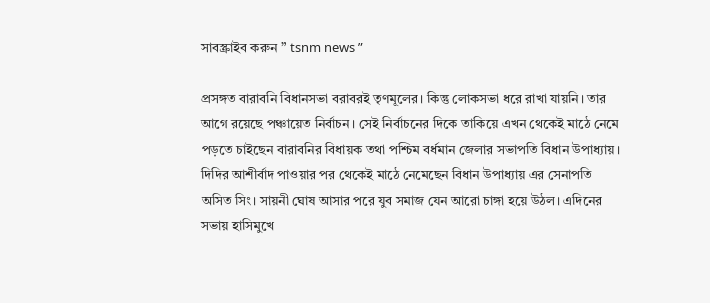সাবস্ক্রাইব করুন ” tsnm news ”

প্রসঙ্গত বারাবনি বিধানসভা বরাবরই তৃণমূলের। কিন্তু লোকসভা ধরে রাখা যায়নি। তার আগে রয়েছে পঞ্চায়েত নির্বাচন। সেই নির্বাচনের দিকে তাকিয়ে এখন থেকেই মাঠে নেমে পড়তে চাইছেন বারাবনির বিধায়ক তথা পশ্চিম বর্ধমান জেলার সভাপতি বিধান উপাধ্যায়। দিদির আশীর্বাদ পাওয়ার পর থেকেই মাঠে নেমেছেন বিধান উপাধ্যায় এর সেনাপতি অসিত সিং। সায়নী ঘোষ আসার পরে যুব সমাজ যেন আরো চাঙ্গা হয়ে উঠল। এদিনের সভায় হাসিমুখে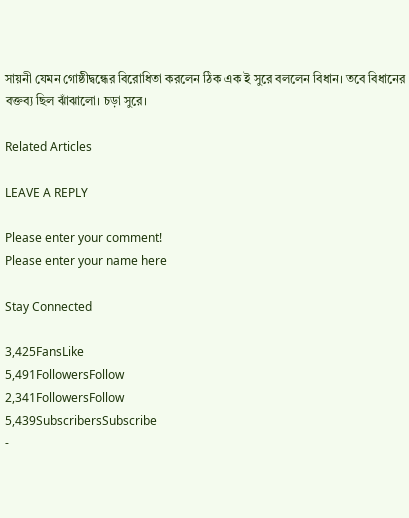সায়নী যেমন গোষ্ঠীদ্বন্ধের বিরোধিতা করলেন ঠিক এক ই সুরে বললেন বিধান। তবে বিধানের বক্তব্য ছিল ঝাঁঝালো। চড়া সুরে।

Related Articles

LEAVE A REPLY

Please enter your comment!
Please enter your name here

Stay Connected

3,425FansLike
5,491FollowersFollow
2,341FollowersFollow
5,439SubscribersSubscribe
-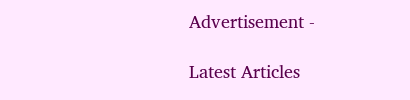Advertisement -

Latest Articles